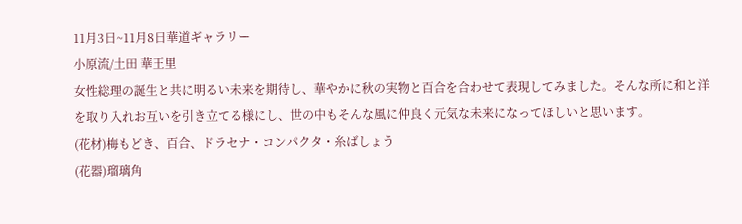11月3日~11月8日華道ギャラリー
小原流/土田 華王里
女性総理の誕生と共に明るい未来を期待し、華やかに秋の実物と百合を合わせて表現してみました。そんな所に和と洋を取り入れお互いを引き立てる様にし、世の中もそんな風に仲良く元気な未来になってほしいと思います。
(花材)梅もどき、百合、ドラセナ・コンパクタ・糸ばしょう
(花器)瑠璃角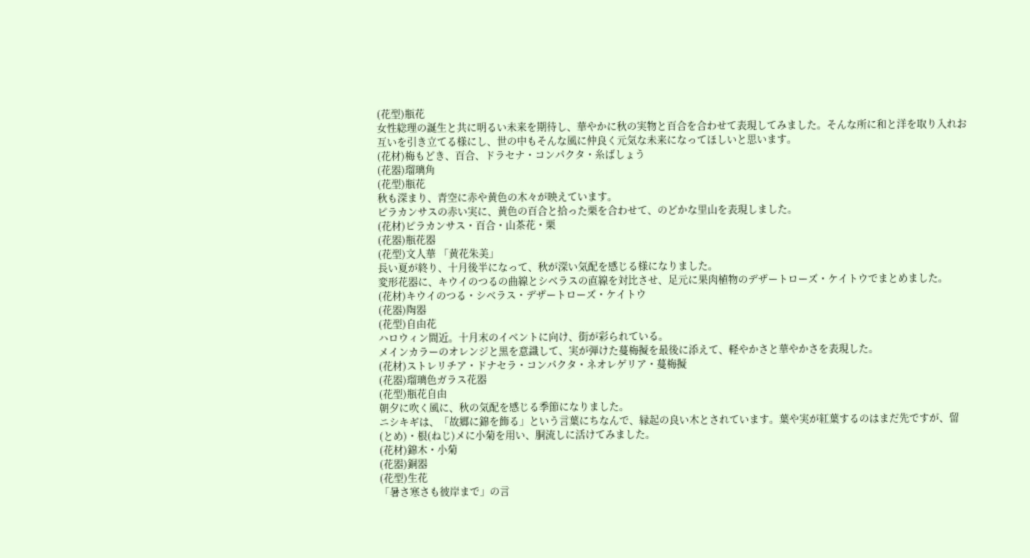(花型)瓶花
女性総理の誕生と共に明るい未来を期待し、華やかに秋の実物と百合を合わせて表現してみました。そんな所に和と洋を取り入れお互いを引き立てる様にし、世の中もそんな風に仲良く元気な未来になってほしいと思います。
(花材)梅もどき、百合、ドラセナ・コンパクタ・糸ばしょう
(花器)瑠璃角
(花型)瓶花
秋も深まり、青空に赤や黄色の木々が映えています。
ピラカンサスの赤い実に、黄色の百合と拾った栗を合わせて、のどかな里山を表現しました。
(花材)ピラカンサス・百合・山茶花・栗
(花器)瓶花器
(花型)文人華 「黄花朱美」
長い夏が終り、十月後半になって、秋が深い気配を感じる様になりました。
変形花器に、キウイのつるの曲線とシベラスの直線を対比させ、足元に果肉植物のデザートローズ・ケイトウでまとめました。
(花材)キウイのつる・シベラス・デザートローズ・ケイトウ
(花器)陶器
(花型)自由花
ハロウィン間近。十月末のイベントに向け、街が彩られている。
メインカラーのオレンジと黒を意識して、実が弾けた蔓梅擬を最後に添えて、軽やかさと華やかさを表現した。
(花材)ストレリチア・ドナセラ・コンパクタ・ネオレゲリア・蔓梅擬
(花器)瑠璃色ガラス花器
(花型)瓶花自由
朝夕に吹く風に、秋の気配を感じる季節になりました。
ニシキギは、「故郷に錦を飾る」という言葉にちなんで、縁起の良い木とされています。葉や実が紅葉するのはまだ先ですが、留(とめ)・根(ねじ)メに小菊を用い、胴流しに活けてみました。
(花材)錦木・小菊
(花器)銅器
(花型)生花
「暑さ寒さも彼岸まで」の言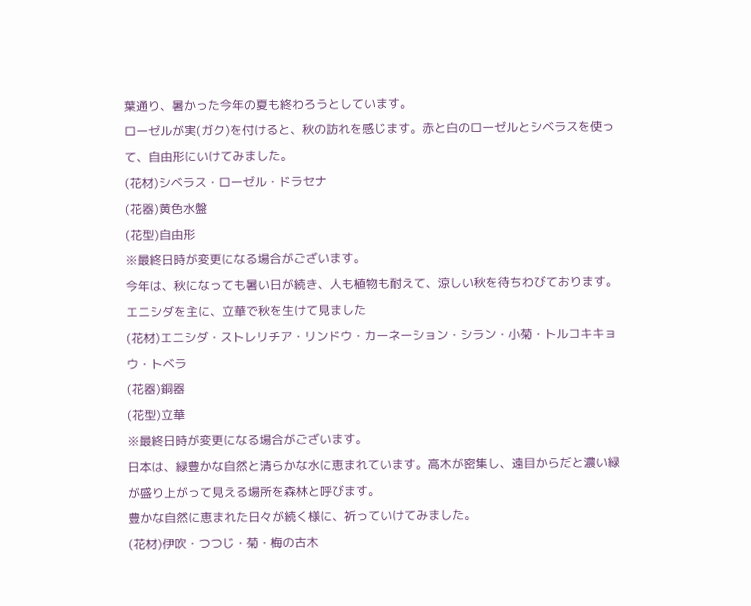葉通り、暑かった今年の夏も終わろうとしています。
ローゼルが実(ガク)を付けると、秋の訪れを感じます。赤と白のローゼルとシベラスを使って、自由形にいけてみました。
(花材)シベラス・ローゼル・ドラセナ
(花器)黄色水盤
(花型)自由形
※最終日時が変更になる場合がございます。
今年は、秋になっても暑い日が続き、人も植物も耐えて、涼しい秋を待ちわびております。
エニシダを主に、立華で秋を生けて見ました
(花材)エニシダ・ストレリチア・リンドウ・カーネーション・シラン・小菊・トルコキキョウ・トベラ
(花器)銅器
(花型)立華
※最終日時が変更になる場合がございます。
日本は、緑豊かな自然と清らかな水に恵まれています。高木が密集し、遠目からだと濃い緑が盛り上がって見える場所を森林と呼びます。
豊かな自然に恵まれた日々が続く様に、祈っていけてみました。
(花材)伊吹・つつじ・菊・梅の古木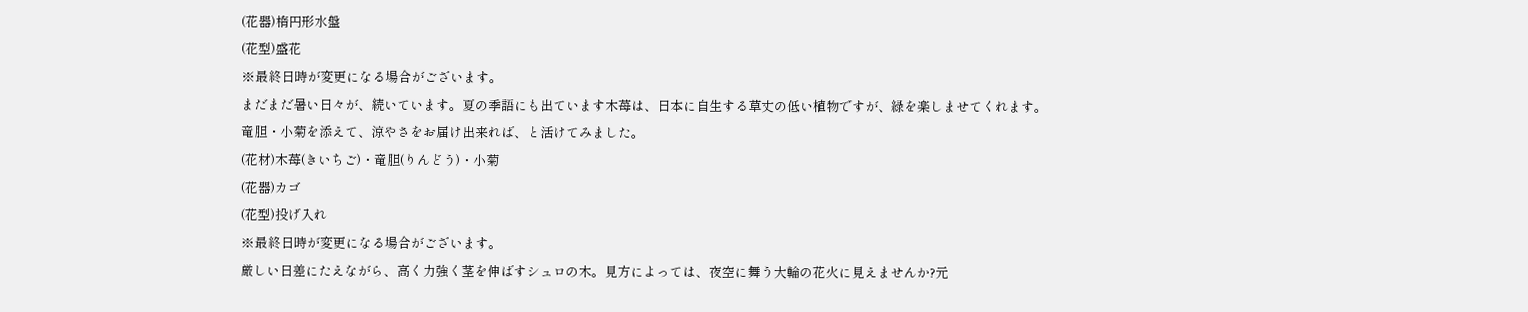(花器)楕円形水盤
(花型)盛花
※最終日時が変更になる場合がございます。
まだまだ暑い日々が、続いています。夏の季語にも出ています木苺は、日本に自生する草丈の低い植物ですが、緑を楽しませてくれます。
竜胆・小菊を添えて、涼やさをお届け出来れば、と活けてみました。
(花材)木苺(きいちご)・竜胆(りんどう)・小菊
(花器)カゴ
(花型)投げ入れ
※最終日時が変更になる場合がございます。
厳しい日差にたえながら、高く力強く茎を伸ばすシュロの木。見方によっては、夜空に舞う大輪の花火に見えませんか?元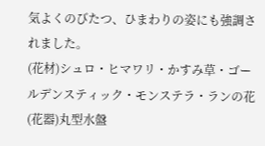気よくのびたつ、ひまわりの姿にも強調されました。
(花材)シュロ・ヒマワリ・かすみ草・ゴールデンスティック・モンステラ・ランの花
(花器)丸型水盤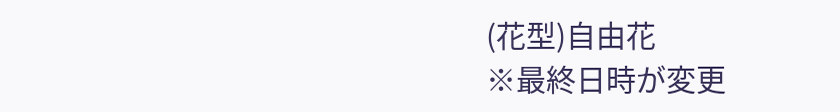(花型)自由花
※最終日時が変更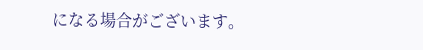になる場合がございます。